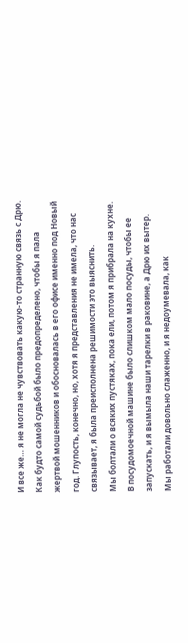И все же… я не могла не чувствовать какую-то странную связь с Дрю. Как будто самой судьбой было предопределено, чтобы я пала жертвой мошенников и обосновалась в его офисе именно под Новый год. Глупость, конечно, но, хотя я представления не имела, что нас связывает, я была преисполнена решимости это выяснить.
Мы болтали о всяких пустяках, пока ели, потом я прибрала на кухне. В посудомоечной машине было слишком мало посуды, чтобы ее запускать, и я вымыла наши тарелки в раковине, а Дрю их вытер. Мы работали довольно слаженно, и я недоумевала, как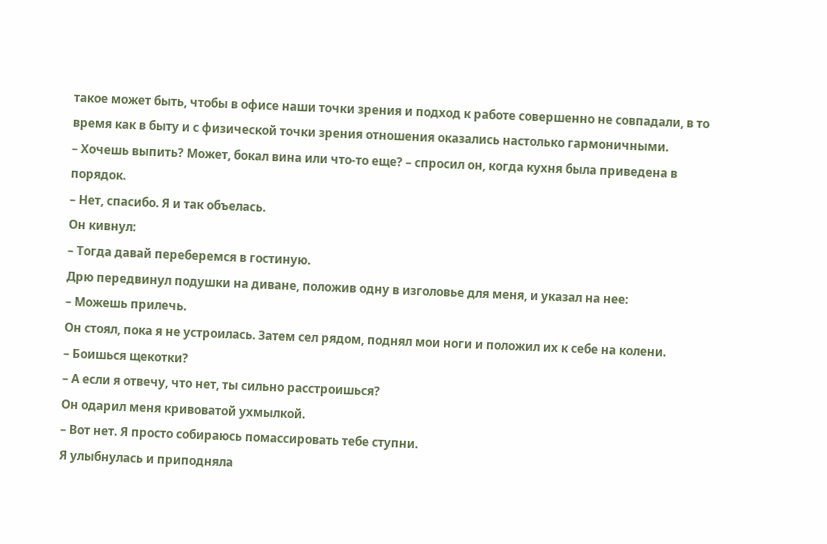такое может быть, чтобы в офисе наши точки зрения и подход к работе совершенно не совпадали, в то время как в быту и с физической точки зрения отношения оказались настолько гармоничными.
– Хочешь выпить? Может, бокал вина или что-то еще? – спросил он, когда кухня была приведена в порядок.
– Нет, спасибо. Я и так объелась.
Он кивнул:
– Тогда давай переберемся в гостиную.
Дрю передвинул подушки на диване, положив одну в изголовье для меня, и указал на нее:
– Можешь прилечь.
Он стоял, пока я не устроилась. Затем сел рядом, поднял мои ноги и положил их к себе на колени.
– Боишься щекотки?
– А если я отвечу, что нет, ты сильно расстроишься?
Он одарил меня кривоватой ухмылкой.
– Вот нет. Я просто собираюсь помассировать тебе ступни.
Я улыбнулась и приподняла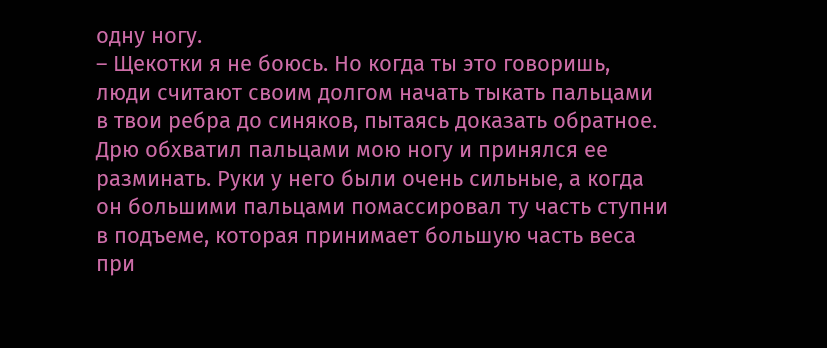одну ногу.
– Щекотки я не боюсь. Но когда ты это говоришь, люди считают своим долгом начать тыкать пальцами в твои ребра до синяков, пытаясь доказать обратное.
Дрю обхватил пальцами мою ногу и принялся ее разминать. Руки у него были очень сильные, а когда он большими пальцами помассировал ту часть ступни в подъеме, которая принимает большую часть веса при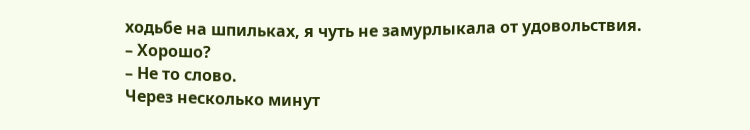ходьбе на шпильках, я чуть не замурлыкала от удовольствия.
– Хорошо?
– Не то слово.
Через несколько минут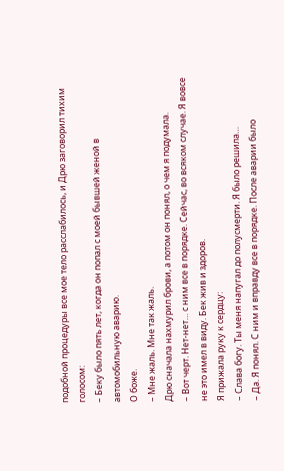подобной процедуры все мое тело расслабилось, и Дрю заговорил тихим голосом:
– Беку было пять лет, когда он попал с моей бывшей женой в автомобильную аварию.
О боже.
– Мне жаль. Мне так жаль.
Дрю сначала нахмурил брови, а потом он понял, о чем я подумала.
– Вот черт. Нет-нет… с ним все в порядке. Сейчас, во всяком случае. Я вовсе не это имел в виду. Бек жив и здоров.
Я прижала руку к сердцу:
– Слава богу. Ты меня напугал до полусмерти. Я было решила…
– Да. Я понял. С ним и вправду все в порядке. После аварии было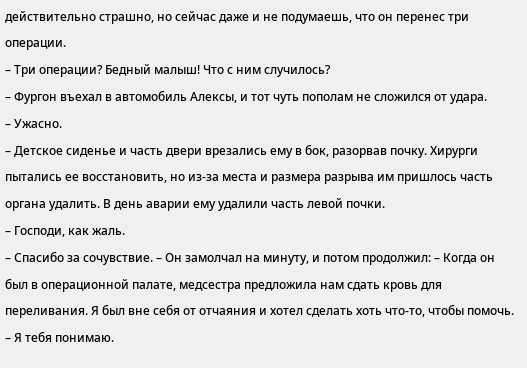действительно страшно, но сейчас даже и не подумаешь, что он перенес три операции.
– Три операции? Бедный малыш! Что с ним случилось?
– Фургон въехал в автомобиль Алексы, и тот чуть пополам не сложился от удара.
– Ужасно.
– Детское сиденье и часть двери врезались ему в бок, разорвав почку. Хирурги пытались ее восстановить, но из-за места и размера разрыва им пришлось часть органа удалить. В день аварии ему удалили часть левой почки.
– Господи, как жаль.
– Спасибо за сочувствие. – Он замолчал на минуту, и потом продолжил: – Когда он был в операционной палате, медсестра предложила нам сдать кровь для переливания. Я был вне себя от отчаяния и хотел сделать хоть что-то, чтобы помочь.
– Я тебя понимаю.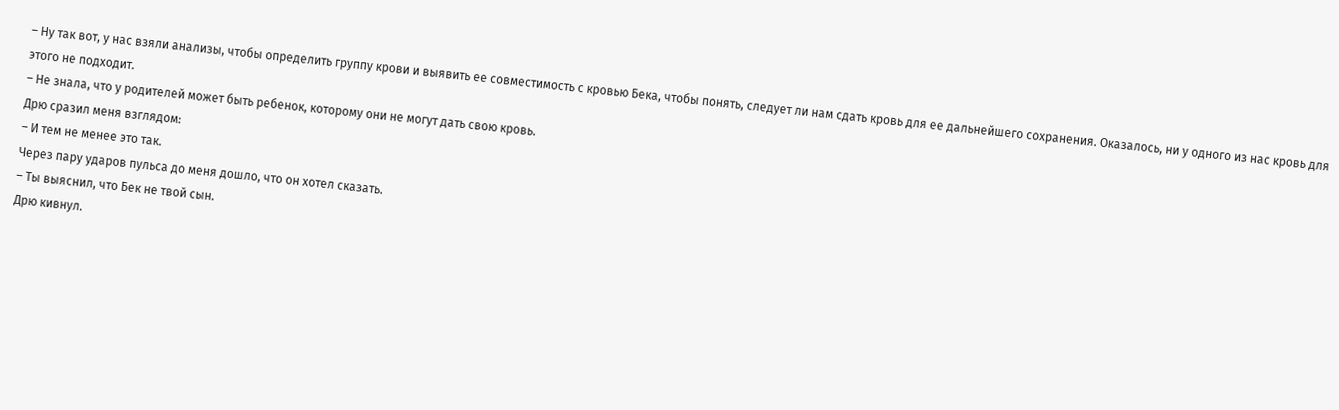– Ну так вот, у нас взяли анализы, чтобы определить группу крови и выявить ее совместимость с кровью Бека, чтобы понять, следует ли нам сдать кровь для ее дальнейшего сохранения. Оказалось, ни у одного из нас кровь для этого не подходит.
– Не знала, что у родителей может быть ребенок, которому они не могут дать свою кровь.
Дрю сразил меня взглядом:
– И тем не менее это так.
Через пару ударов пульса до меня дошло, что он хотел сказать.
– Ты выяснил, что Бек не твой сын.
Дрю кивнул.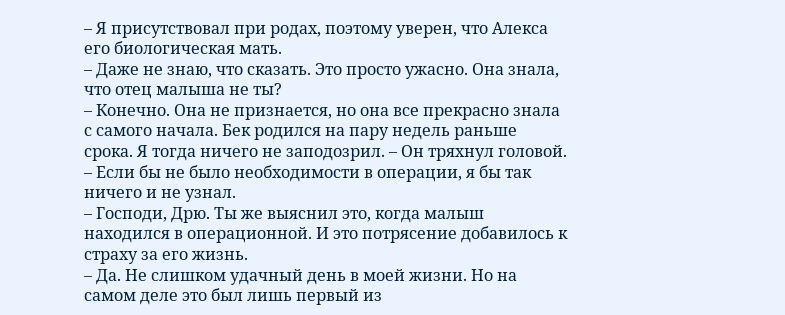– Я присутствовал при родах, поэтому уверен, что Алекса его биологическая мать.
– Даже не знаю, что сказать. Это просто ужасно. Она знала, что отец малыша не ты?
– Конечно. Она не признается, но она все прекрасно знала с самого начала. Бек родился на пару недель раньше срока. Я тогда ничего не заподозрил. – Он тряхнул головой. – Если бы не было необходимости в операции, я бы так ничего и не узнал.
– Господи, Дрю. Ты же выяснил это, когда малыш находился в операционной. И это потрясение добавилось к страху за его жизнь.
– Да. Не слишком удачный день в моей жизни. Но на самом деле это был лишь первый из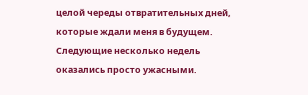целой череды отвратительных дней, которые ждали меня в будущем. Следующие несколько недель оказались просто ужасными.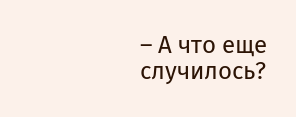– А что еще случилось?